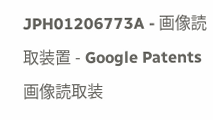JPH01206773A - 画像読取装置 - Google Patents
画像読取装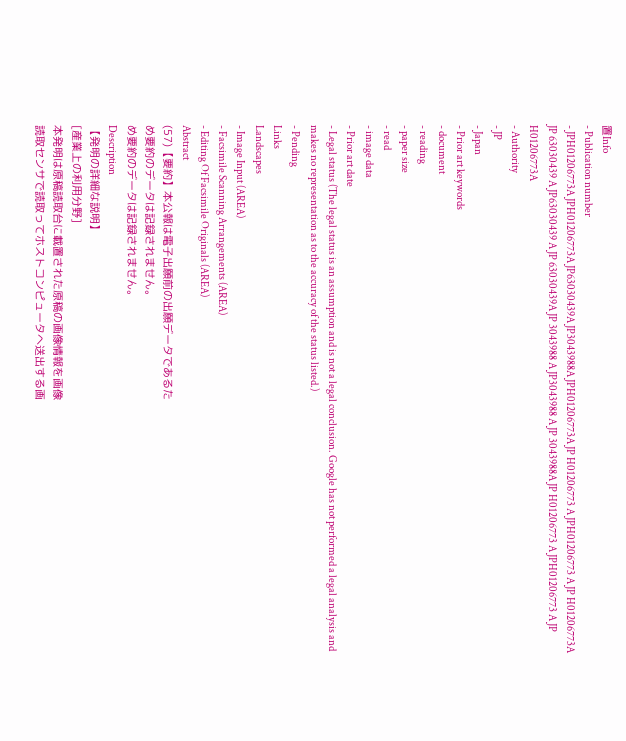置Info
- Publication number
- JPH01206773A JPH01206773A JP63030439A JP3043988A JPH01206773A JP H01206773 A JPH01206773 A JP H01206773A JP 63030439 A JP63030439 A JP 63030439A JP 3043988 A JP3043988 A JP 3043988A JP H01206773 A JPH01206773 A JP H01206773A
- Authority
- JP
- Japan
- Prior art keywords
- document
- reading
- paper size
- read
- image data
- Prior art date
- Legal status (The legal status is an assumption and is not a legal conclusion. Google has not performed a legal analysis and makes no representation as to the accuracy of the status listed.)
- Pending
Links
Landscapes
- Image Input (AREA)
- Facsimile Scanning Arrangements (AREA)
- Editing Of Facsimile Originals (AREA)
Abstract
(57)【要約】本公報は電子出願前の出願データであるた
め要約のデータは記録されません。
め要約のデータは記録されません。
Description
【発明の詳細な説明】
[産業上の利用分野]
本発明は原稿読取台に載置された原稿の画像情報を画像
読取センサで読取ってホストコンピュータへ送出する画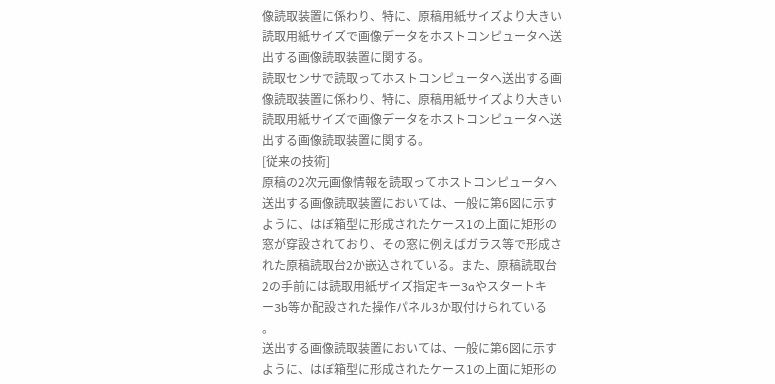像読取装置に係わり、特に、原稿用紙サイズより大きい
読取用紙サイズで画像データをホストコンピュータへ送
出する画像読取装置に関する。
読取センサで読取ってホストコンピュータへ送出する画
像読取装置に係わり、特に、原稿用紙サイズより大きい
読取用紙サイズで画像データをホストコンピュータへ送
出する画像読取装置に関する。
[従来の技術]
原稿の2次元画像情報を読取ってホストコンピュータへ
送出する画像読取装置においては、一般に第6図に示す
ように、はぼ箱型に形成されたケース1の上面に矩形の
窓が穿設されており、その窓に例えばガラス等で形成さ
れた原稿読取台2か嵌込されている。また、原稿読取台
2の手前には読取用紙ザイズ指定キー3aやスタートキ
ー3b等か配設された操作パネル3か取付けられている
。
送出する画像読取装置においては、一般に第6図に示す
ように、はぼ箱型に形成されたケース1の上面に矩形の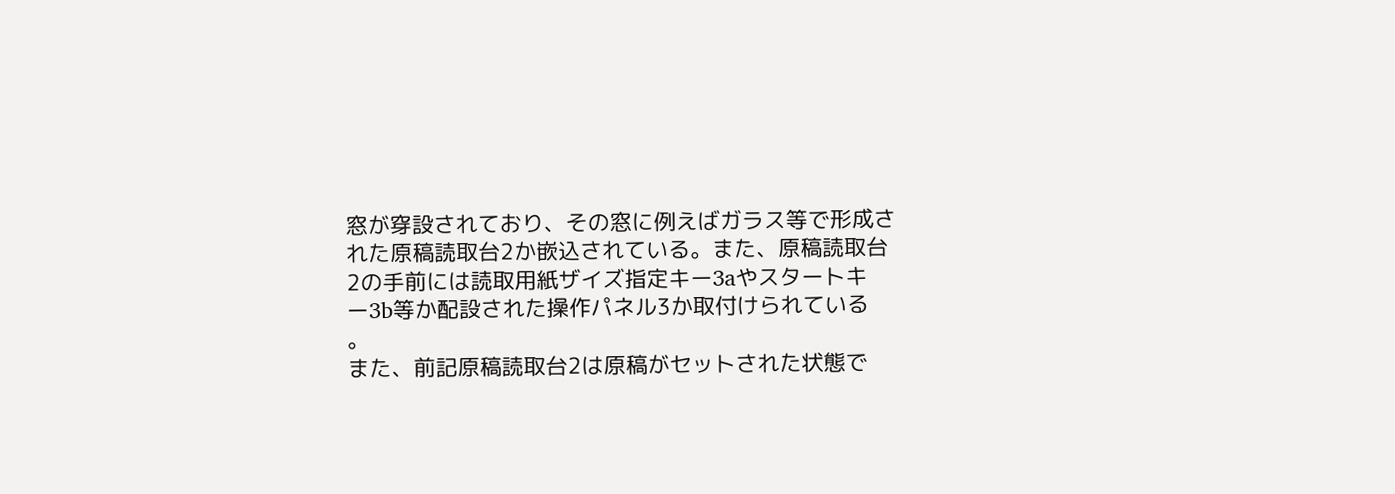窓が穿設されており、その窓に例えばガラス等で形成さ
れた原稿読取台2か嵌込されている。また、原稿読取台
2の手前には読取用紙ザイズ指定キー3aやスタートキ
ー3b等か配設された操作パネル3か取付けられている
。
また、前記原稿読取台2は原稿がセットされた状態で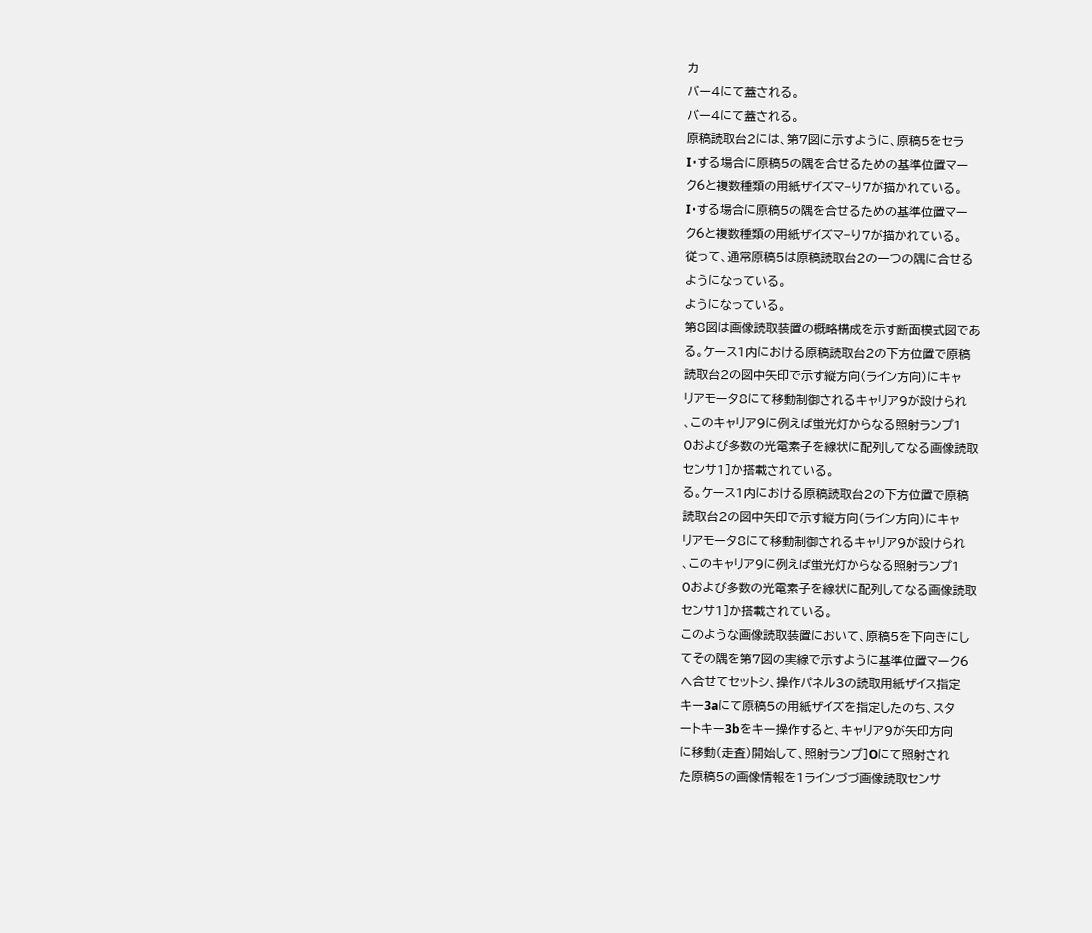カ
バー4にて蓋される。
バー4にて蓋される。
原稿読取台2には、第7図に示すように、原稿5をセラ
I・する場合に原稿5の隅を合せるための基準位置マー
ク6と複数種類の用紙ザイズマ−り7が描かれている。
I・する場合に原稿5の隅を合せるための基準位置マー
ク6と複数種類の用紙ザイズマ−り7が描かれている。
従って、通常原稿5は原稿読取台2の一つの隅に合せる
ようになっている。
ようになっている。
第8図は画像読取装置の概略構成を示す断面模式図であ
る。ケース1内における原稿読取台2の下方位置で原稿
読取台2の図中矢印で示す縦方向(ライン方向)にキャ
リアモータ8にて移動制御されるキャリア9が設けられ
、このキャリア9に例えば蛍光灯からなる照射ランプ1
0および多数の光電素子を線状に配列してなる画像読取
センサ1]か搭載されている。
る。ケース1内における原稿読取台2の下方位置で原稿
読取台2の図中矢印で示す縦方向(ライン方向)にキャ
リアモータ8にて移動制御されるキャリア9が設けられ
、このキャリア9に例えば蛍光灯からなる照射ランプ1
0および多数の光電素子を線状に配列してなる画像読取
センサ1]か搭載されている。
このような画像読取装置において、原稿5を下向きにし
てその隅を第7図の実線で示すように基準位置マーク6
へ合せてセットシ、操作パネル3の読取用紙ザイス指定
キー3aにて原稿5の用紙ザイズを指定したのち、スタ
ートキー3bをキー操作すると、キャリア9が矢印方向
に移動(走査)開始して、照射ランプ]Oにて照射され
た原稿5の画像情報を1ラインづづ画像読取センサ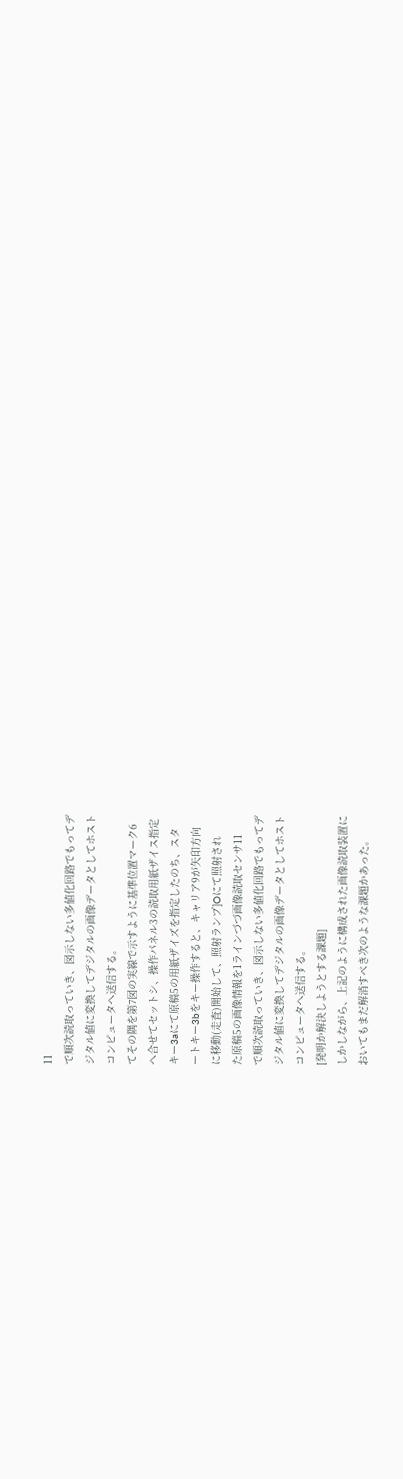11
で順次読取っていき、図示しない多値化回路でもってデ
ジタル値に変換してデジタルの画像データとしてホスト
コンピュータへ送信する。
てその隅を第7図の実線で示すように基準位置マーク6
へ合せてセットシ、操作パネル3の読取用紙ザイス指定
キー3aにて原稿5の用紙ザイズを指定したのち、スタ
ートキー3bをキー操作すると、キャリア9が矢印方向
に移動(走査)開始して、照射ランプ]Oにて照射され
た原稿5の画像情報を1ラインづづ画像読取センサ11
で順次読取っていき、図示しない多値化回路でもってデ
ジタル値に変換してデジタルの画像データとしてホスト
コンピュータへ送信する。
[発明か解決しようとする課題]
しかしながら、上記のように構成された画像読取装置に
おいてもまだ解消すべき次のような課題かあった。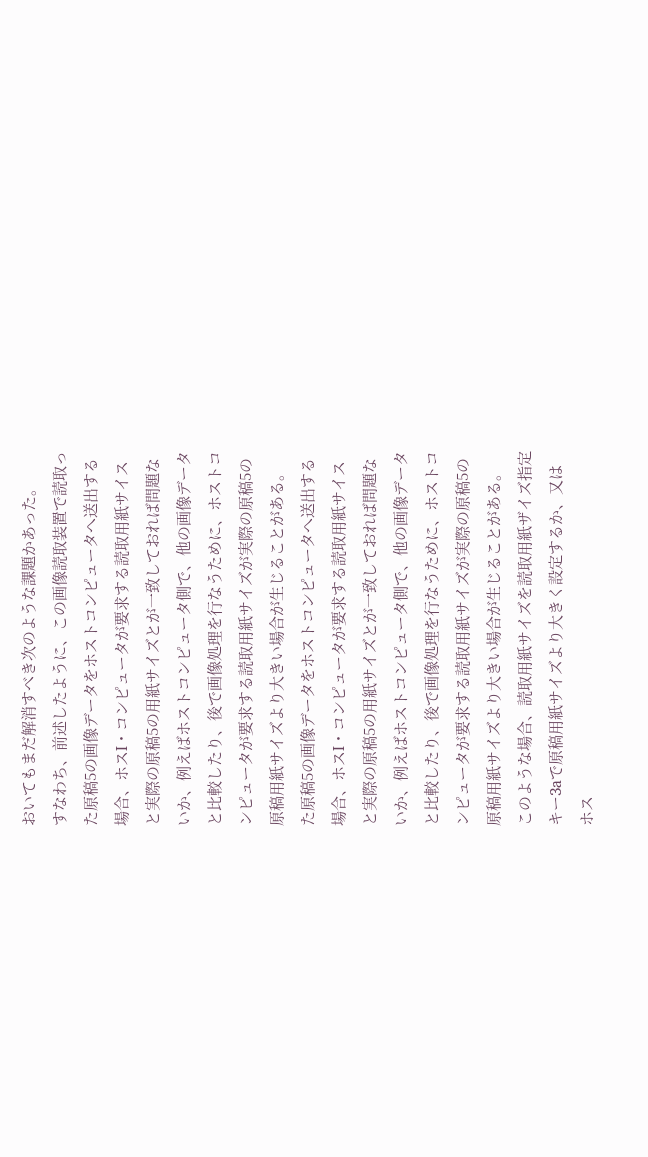おいてもまだ解消すべき次のような課題かあった。
すなわち、前述したように、この画像読取装置で読取っ
た原稿5の画像データをホストコンピュータへ送出する
場合、ホスI・コンピュータが要求する読取用紙サイス
と実際の原稿5の用紙サイズとが一致しておれば問題な
いか、例えばホストコンピュータ側で、他の画像データ
と比較したり、後で画像処理を行なうために、ホストコ
ンピュータが要求する読取用紙サイズが実際の原稿5の
原稿用紙サイズより大きい場合が生じることがある。
た原稿5の画像データをホストコンピュータへ送出する
場合、ホスI・コンピュータが要求する読取用紙サイス
と実際の原稿5の用紙サイズとが一致しておれば問題な
いか、例えばホストコンピュータ側で、他の画像データ
と比較したり、後で画像処理を行なうために、ホストコ
ンピュータが要求する読取用紙サイズが実際の原稿5の
原稿用紙サイズより大きい場合が生じることがある。
このような場合、読取用紙サイズを読取用紙ザイズ指定
キー3aで原稿用紙サイズより大きく設定するか、又は
ホス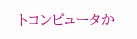トコンピュータか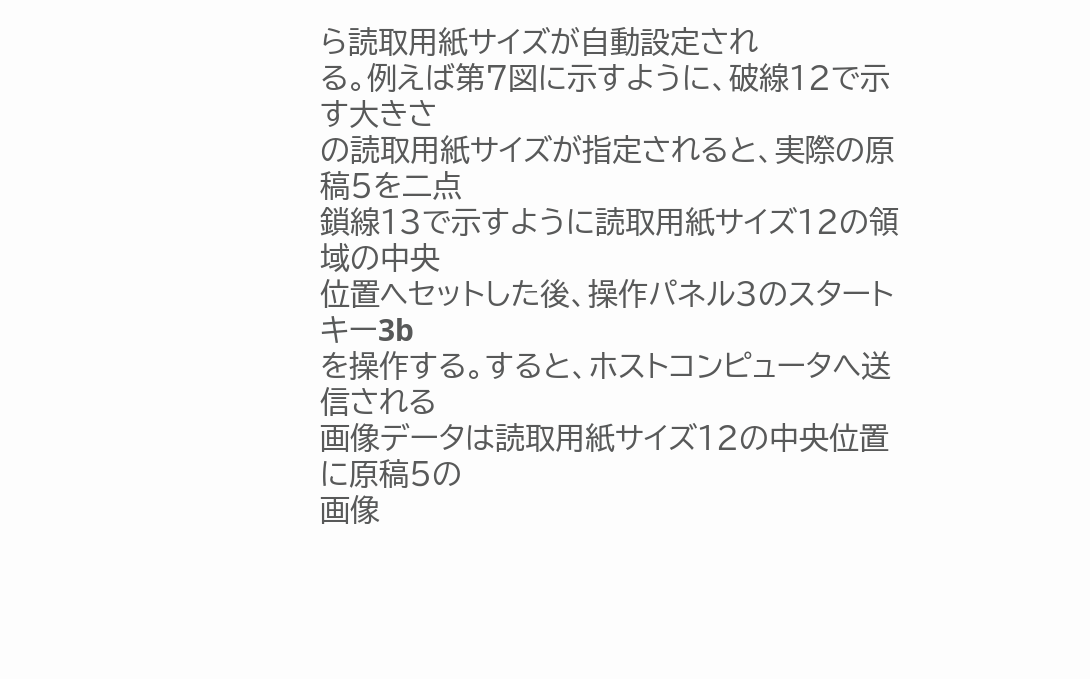ら読取用紙サイズが自動設定され
る。例えば第7図に示すように、破線12で示す大きさ
の読取用紙サイズが指定されると、実際の原稿5を二点
鎖線13で示すように読取用紙サイズ12の領域の中央
位置ヘセットした後、操作パネル3のスタートキー3b
を操作する。すると、ホストコンピュータへ送信される
画像データは読取用紙サイズ12の中央位置に原稿5の
画像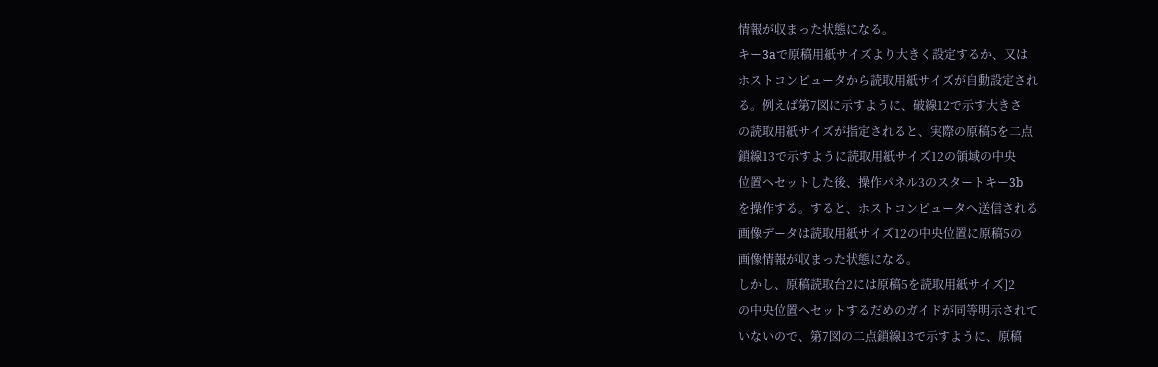情報が収まった状態になる。
キー3aで原稿用紙サイズより大きく設定するか、又は
ホストコンピュータから読取用紙サイズが自動設定され
る。例えば第7図に示すように、破線12で示す大きさ
の読取用紙サイズが指定されると、実際の原稿5を二点
鎖線13で示すように読取用紙サイズ12の領域の中央
位置ヘセットした後、操作パネル3のスタートキー3b
を操作する。すると、ホストコンピュータへ送信される
画像データは読取用紙サイズ12の中央位置に原稿5の
画像情報が収まった状態になる。
しかし、原稿読取台2には原稿5を読取用紙サイズ]2
の中央位置ヘセットするだめのガイドが同等明示されて
いないので、第7図の二点鎖線13で示すように、原稿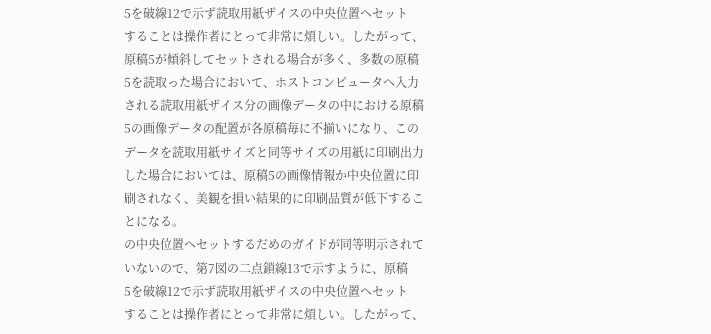5を破線12で示ず読取用紙ザイスの中央位置ヘセット
することは操作者にとって非常に煩しい。したがって、
原稿5が傾斜してセットされる場合が多く、多数の原稿
5を読取った場合において、ホストコンピュータへ入力
される読取用紙ザイス分の画像データの中における原稿
5の画像データの配置が各原稿毎に不揃いになり、この
データを読取用紙サイズと同等サイズの用紙に印刷出力
した場合においては、原稿5の画像情報か中央位置に印
刷されなく、美観を損い結果的に印刷品質が低下するこ
とになる。
の中央位置ヘセットするだめのガイドが同等明示されて
いないので、第7図の二点鎖線13で示すように、原稿
5を破線12で示ず読取用紙ザイスの中央位置ヘセット
することは操作者にとって非常に煩しい。したがって、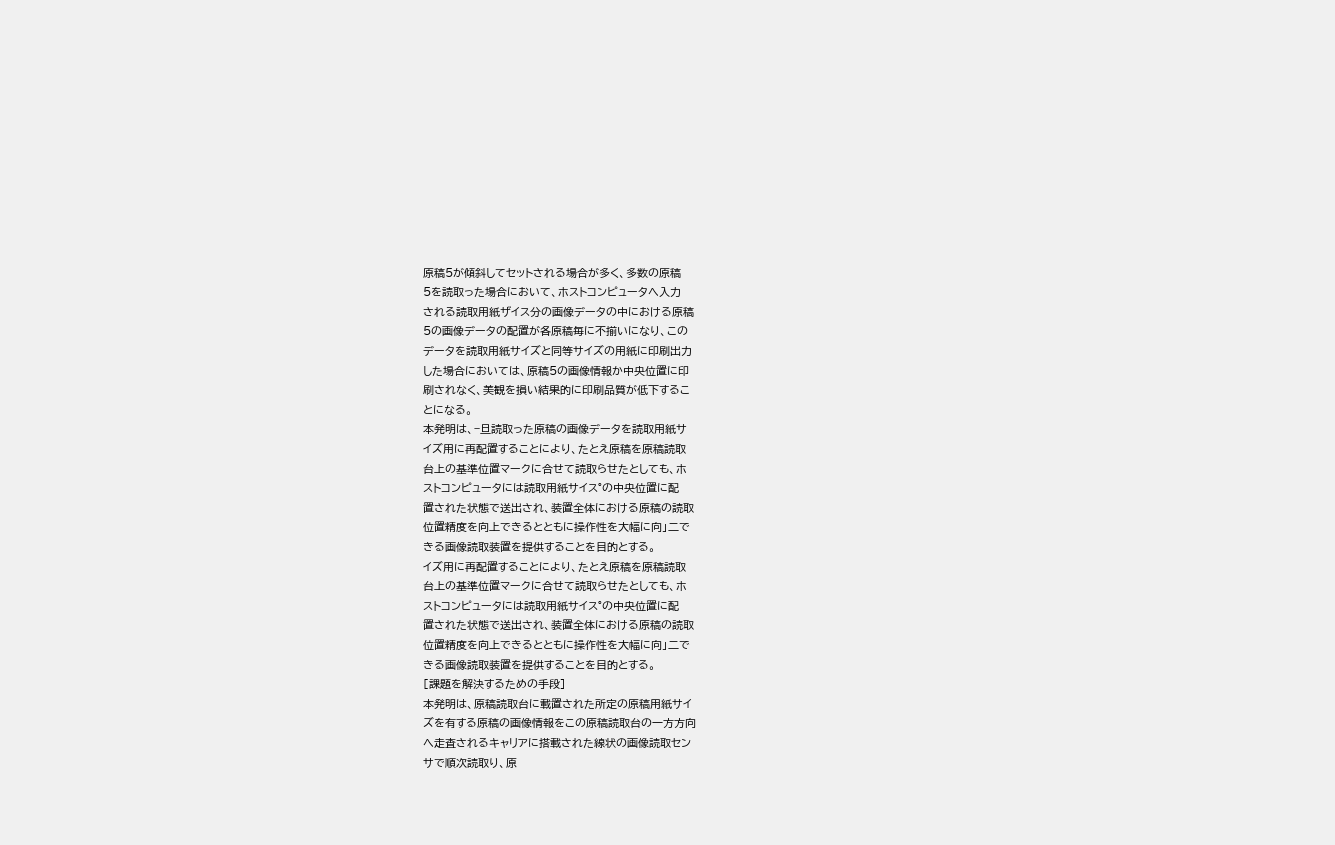原稿5が傾斜してセットされる場合が多く、多数の原稿
5を読取った場合において、ホストコンピュータへ入力
される読取用紙ザイス分の画像データの中における原稿
5の画像データの配置が各原稿毎に不揃いになり、この
データを読取用紙サイズと同等サイズの用紙に印刷出力
した場合においては、原稿5の画像情報か中央位置に印
刷されなく、美観を損い結果的に印刷品質が低下するこ
とになる。
本発明は、−旦読取った原稿の画像データを読取用紙サ
イズ用に再配置することにより、たとえ原稿を原稿読取
台上の基準位置マークに合せて読取らせたとしても、ホ
ストコンピュータには読取用紙サイス°の中央位置に配
置された状態で送出され、装置全体における原稿の読取
位置精度を向上できるとともに操作性を大幅に向」二で
きる画像読取装置を提供することを目的とする。
イズ用に再配置することにより、たとえ原稿を原稿読取
台上の基準位置マークに合せて読取らせたとしても、ホ
ストコンピュータには読取用紙サイス°の中央位置に配
置された状態で送出され、装置全体における原稿の読取
位置精度を向上できるとともに操作性を大幅に向」二で
きる画像読取装置を提供することを目的とする。
[課題を解決するための手段]
本発明は、原稿読取台に載置された所定の原稿用紙サイ
ズを有する原稿の画像情報をこの原稿読取台の一方方向
へ走査されるキャリアに搭載された線状の画像読取セン
サで順次読取り、原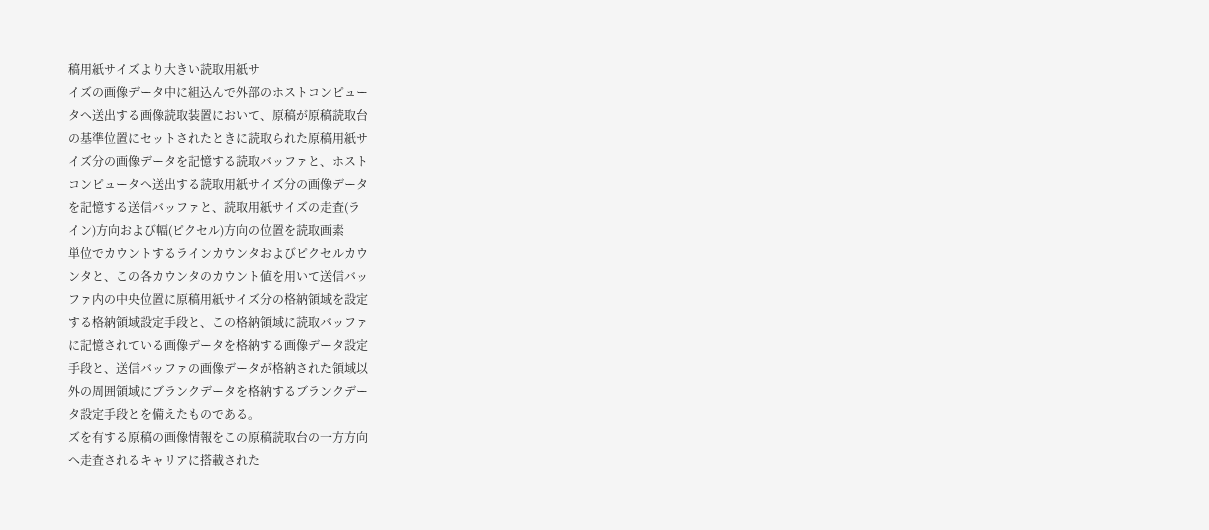稿用紙サイズより大きい読取用紙サ
イズの画像データ中に組込んで外部のホストコンピュー
タへ送出する画像読取装置において、原稿が原稿読取台
の基準位置にセットされたときに読取られた原稿用紙サ
イズ分の画像データを記憶する読取バッファと、ホスト
コンピュータへ送出する読取用紙サイズ分の画像データ
を記憶する送信バッファと、読取用紙サイズの走査(ラ
イン)方向および幅(ピクセル)方向の位置を読取画素
単位でカウントするラインカウンタおよびピクセルカウ
ンタと、この各カウンタのカウント値を用いて送信バッ
ファ内の中央位置に原稿用紙サイズ分の格納領域を設定
する格納領域設定手段と、この格納領域に読取バッファ
に記憶されている画像データを格納する画像データ設定
手段と、送信バッファの画像データが格納された領域以
外の周囲領域にブランクデータを格納するブランクデー
タ設定手段とを備えたものである。
ズを有する原稿の画像情報をこの原稿読取台の一方方向
へ走査されるキャリアに搭載された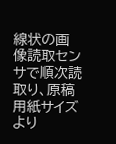線状の画像読取セン
サで順次読取り、原稿用紙サイズより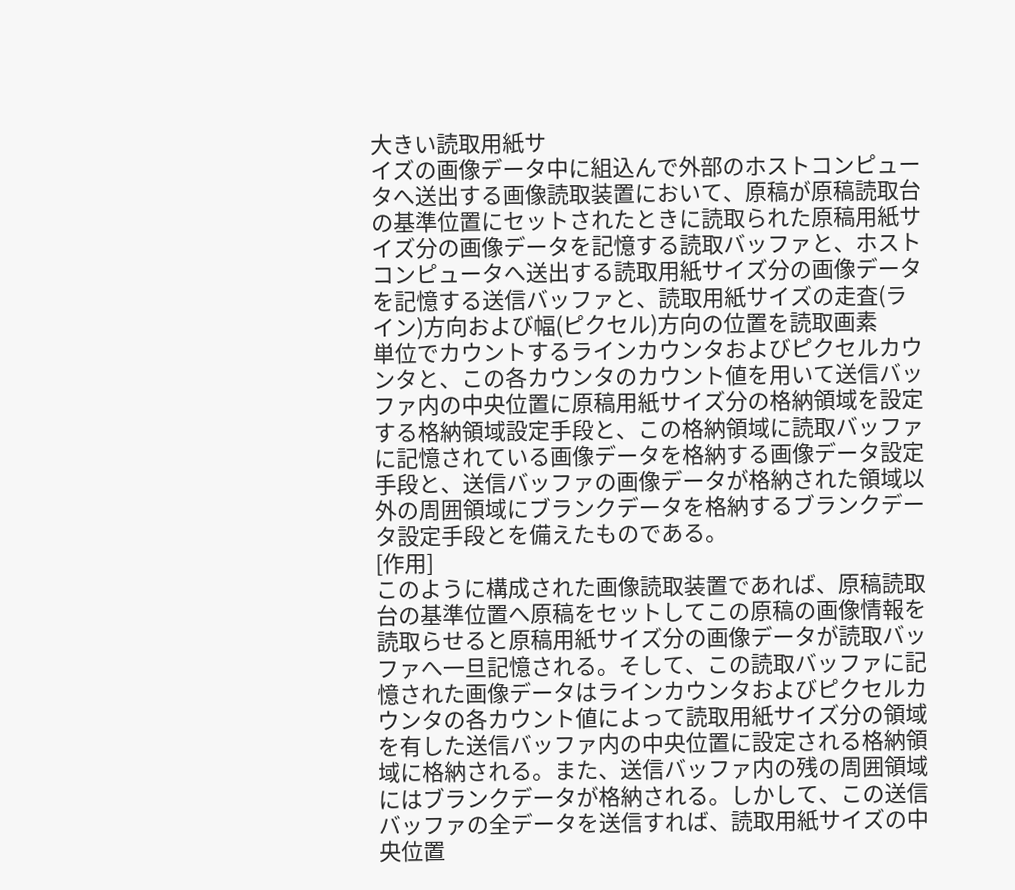大きい読取用紙サ
イズの画像データ中に組込んで外部のホストコンピュー
タへ送出する画像読取装置において、原稿が原稿読取台
の基準位置にセットされたときに読取られた原稿用紙サ
イズ分の画像データを記憶する読取バッファと、ホスト
コンピュータへ送出する読取用紙サイズ分の画像データ
を記憶する送信バッファと、読取用紙サイズの走査(ラ
イン)方向および幅(ピクセル)方向の位置を読取画素
単位でカウントするラインカウンタおよびピクセルカウ
ンタと、この各カウンタのカウント値を用いて送信バッ
ファ内の中央位置に原稿用紙サイズ分の格納領域を設定
する格納領域設定手段と、この格納領域に読取バッファ
に記憶されている画像データを格納する画像データ設定
手段と、送信バッファの画像データが格納された領域以
外の周囲領域にブランクデータを格納するブランクデー
タ設定手段とを備えたものである。
[作用]
このように構成された画像読取装置であれば、原稿読取
台の基準位置へ原稿をセットしてこの原稿の画像情報を
読取らせると原稿用紙サイズ分の画像データが読取バッ
ファへ一旦記憶される。そして、この読取バッファに記
憶された画像データはラインカウンタおよびピクセルカ
ウンタの各カウント値によって読取用紙サイズ分の領域
を有した送信バッファ内の中央位置に設定される格納領
域に格納される。また、送信バッファ内の残の周囲領域
にはブランクデータが格納される。しかして、この送信
バッファの全データを送信すれば、読取用紙サイズの中
央位置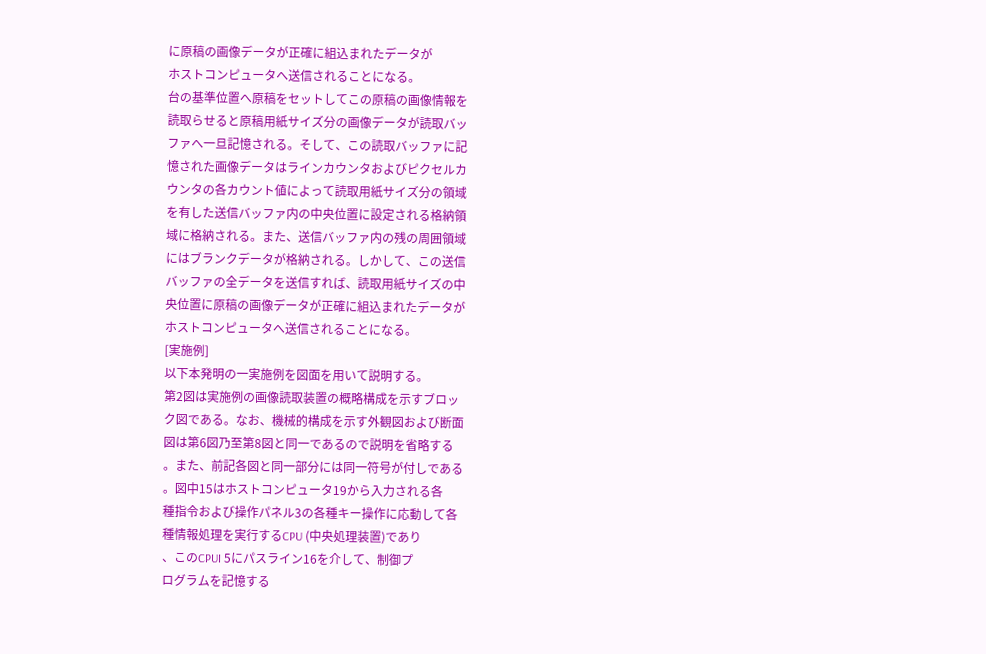に原稿の画像データが正確に組込まれたデータが
ホストコンピュータへ送信されることになる。
台の基準位置へ原稿をセットしてこの原稿の画像情報を
読取らせると原稿用紙サイズ分の画像データが読取バッ
ファへ一旦記憶される。そして、この読取バッファに記
憶された画像データはラインカウンタおよびピクセルカ
ウンタの各カウント値によって読取用紙サイズ分の領域
を有した送信バッファ内の中央位置に設定される格納領
域に格納される。また、送信バッファ内の残の周囲領域
にはブランクデータが格納される。しかして、この送信
バッファの全データを送信すれば、読取用紙サイズの中
央位置に原稿の画像データが正確に組込まれたデータが
ホストコンピュータへ送信されることになる。
[実施例]
以下本発明の一実施例を図面を用いて説明する。
第2図は実施例の画像読取装置の概略構成を示すブロッ
ク図である。なお、機械的構成を示す外観図および断面
図は第6図乃至第8図と同一であるので説明を省略する
。また、前記各図と同一部分には同一符号が付しである
。図中15はホストコンピュータ19から入力される各
種指令および操作パネル3の各種キー操作に応動して各
種情報処理を実行するCPU (中央処理装置)であり
、このCPUI 5にパスライン16を介して、制御プ
ログラムを記憶する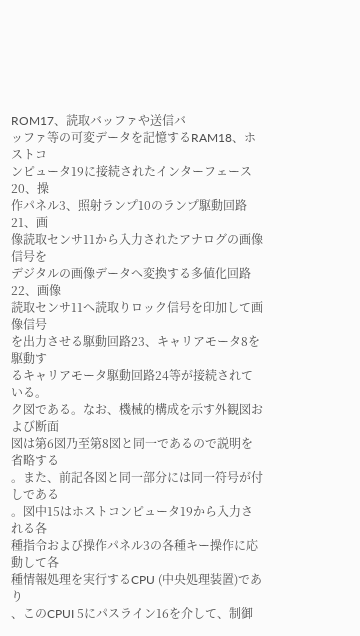ROM17、読取バッファや送信バ
ッファ等の可変データを記憶するRAM18、ホストコ
ンピュータ19に接続されたインターフェース20、操
作パネル3、照射ランプ10のランプ駆動回路21、画
像読取センサ11から入力されたアナログの画像信号を
デジタルの画像データへ変換する多値化回路22、画像
読取センサ11へ読取りロック信号を印加して画像信号
を出力させる駆動回路23、キャリアモータ8を駆動す
るキャリアモータ駆動回路24等が接続されている。
ク図である。なお、機械的構成を示す外観図および断面
図は第6図乃至第8図と同一であるので説明を省略する
。また、前記各図と同一部分には同一符号が付しである
。図中15はホストコンピュータ19から入力される各
種指令および操作パネル3の各種キー操作に応動して各
種情報処理を実行するCPU (中央処理装置)であり
、このCPUI 5にパスライン16を介して、制御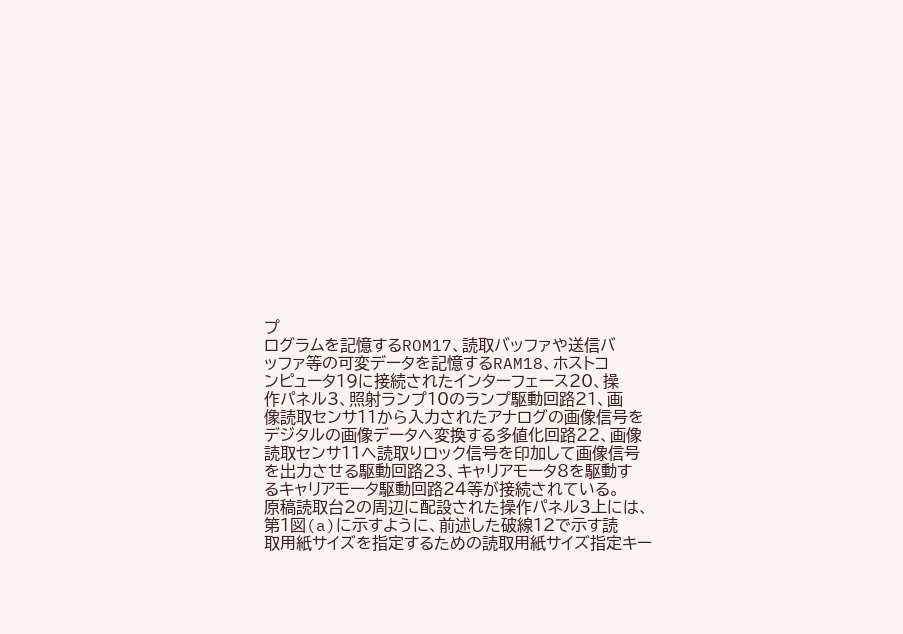プ
ログラムを記憶するROM17、読取バッファや送信バ
ッファ等の可変データを記憶するRAM18、ホストコ
ンピュータ19に接続されたインターフェース20、操
作パネル3、照射ランプ10のランプ駆動回路21、画
像読取センサ11から入力されたアナログの画像信号を
デジタルの画像データへ変換する多値化回路22、画像
読取センサ11へ読取りロック信号を印加して画像信号
を出力させる駆動回路23、キャリアモータ8を駆動す
るキャリアモータ駆動回路24等が接続されている。
原稿読取台2の周辺に配設された操作パネル3上には、
第1図(a)に示すように、前述した破線12で示す読
取用紙サイズを指定するための読取用紙サイズ指定キー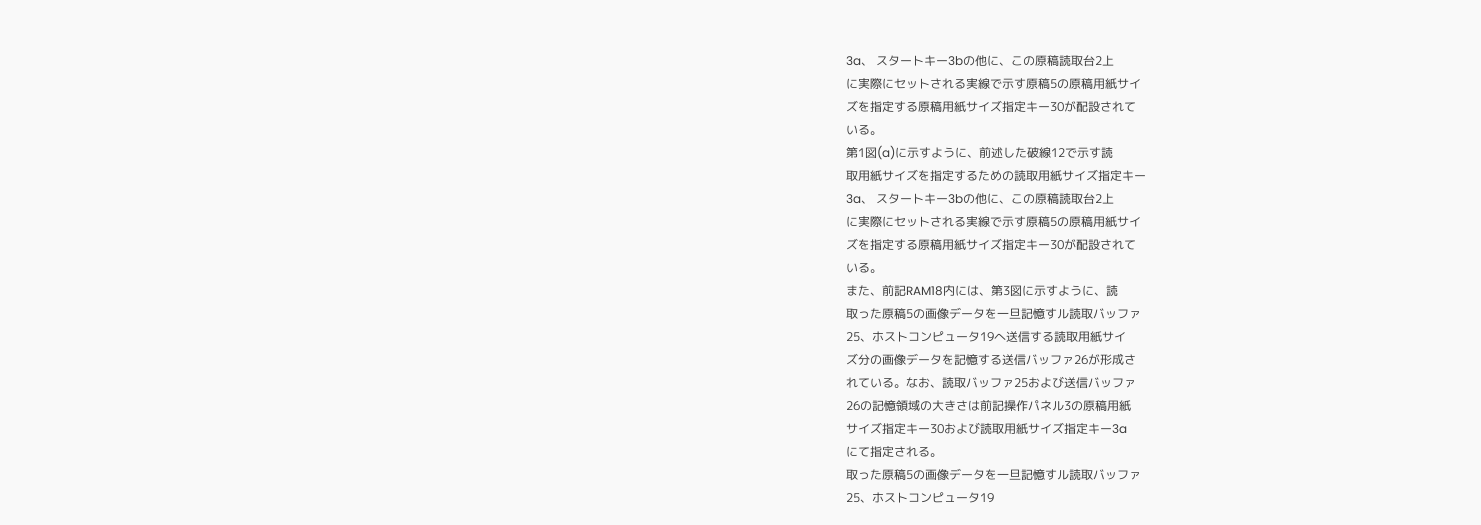3a、 スタートキー3bの他に、この原稿読取台2上
に実際にセットされる実線で示す原稿5の原稿用紙サイ
ズを指定する原稿用紙サイズ指定キー30が配設されて
いる。
第1図(a)に示すように、前述した破線12で示す読
取用紙サイズを指定するための読取用紙サイズ指定キー
3a、 スタートキー3bの他に、この原稿読取台2上
に実際にセットされる実線で示す原稿5の原稿用紙サイ
ズを指定する原稿用紙サイズ指定キー30が配設されて
いる。
また、前記RAM18内には、第3図に示すように、読
取った原稿5の画像データを一旦記憶すル読取バッファ
25、ホストコンピュータ19へ送信する読取用紙サイ
ズ分の画像データを記憶する送信バッファ26が形成さ
れている。なお、読取バッファ25および送信バッファ
26の記憶領域の大きさは前記操作パネル3の原稿用紙
サイズ指定キー30および読取用紙サイズ指定キー3a
にて指定される。
取った原稿5の画像データを一旦記憶すル読取バッファ
25、ホストコンピュータ19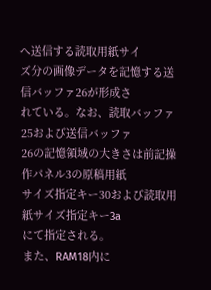へ送信する読取用紙サイ
ズ分の画像データを記憶する送信バッファ26が形成さ
れている。なお、読取バッファ25および送信バッファ
26の記憶領域の大きさは前記操作パネル3の原稿用紙
サイズ指定キー30および読取用紙サイズ指定キー3a
にて指定される。
また、RAM18内に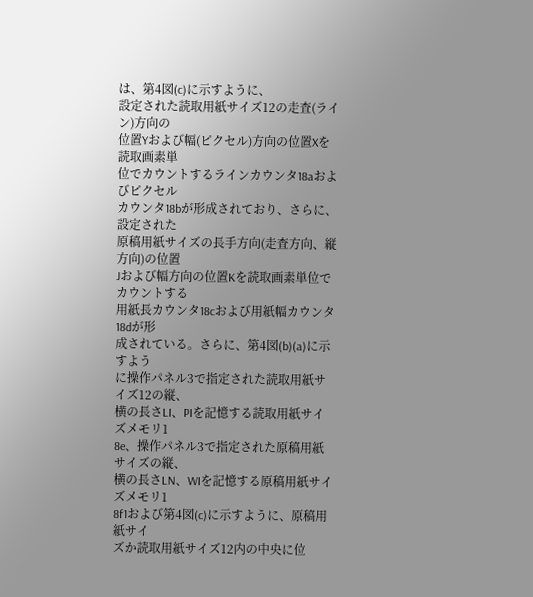は、第4図(c)に示すように、
設定された読取用紙サイズ12の走査(ライン)方向の
位置Yおよび幅(ピクセル)方向の位置Xを読取画素単
位でカウントするラインカウンタ18aおよびピクセル
カウンタ18bが形成されており、さらに、設定された
原稿用紙サイズの長手方向(走査方向、縦方向)の位置
Jおよび幅方向の位置Kを読取画素単位でカウントする
用紙長カウンタ18cおよび用紙幅カウンタ18dが形
成されている。さらに、第4図(b)(a)に示すよう
に操作パネル3で指定された読取用紙サイズ12の縦、
横の長さLI、PIを記憶する読取用紙サイズメモリ1
8e、操作パネル3で指定された原稿用紙サイズの縦、
横の長さLN、WIを記憶する原稿用紙サイズメモリ1
8f1および第4図(c)に示すように、原稿用紙サイ
ズか読取用紙サイズ12内の中央に位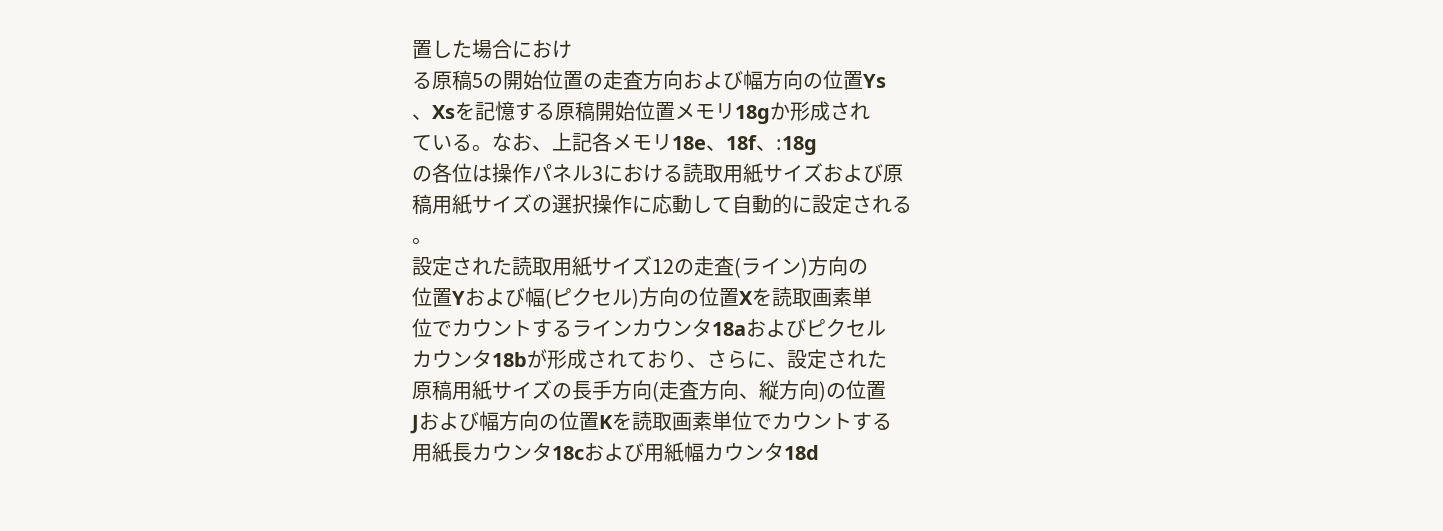置した場合におけ
る原稿5の開始位置の走査方向および幅方向の位置Ys
、Xsを記憶する原稿開始位置メモリ18gか形成され
ている。なお、上記各メモリ18e、18f、:18g
の各位は操作パネル3における読取用紙サイズおよび原
稿用紙サイズの選択操作に応動して自動的に設定される
。
設定された読取用紙サイズ12の走査(ライン)方向の
位置Yおよび幅(ピクセル)方向の位置Xを読取画素単
位でカウントするラインカウンタ18aおよびピクセル
カウンタ18bが形成されており、さらに、設定された
原稿用紙サイズの長手方向(走査方向、縦方向)の位置
Jおよび幅方向の位置Kを読取画素単位でカウントする
用紙長カウンタ18cおよび用紙幅カウンタ18d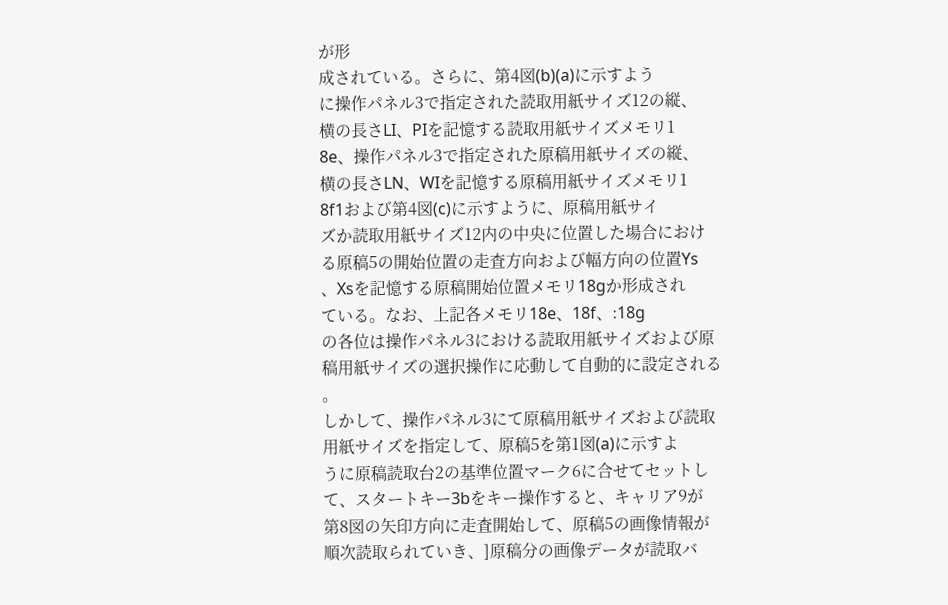が形
成されている。さらに、第4図(b)(a)に示すよう
に操作パネル3で指定された読取用紙サイズ12の縦、
横の長さLI、PIを記憶する読取用紙サイズメモリ1
8e、操作パネル3で指定された原稿用紙サイズの縦、
横の長さLN、WIを記憶する原稿用紙サイズメモリ1
8f1および第4図(c)に示すように、原稿用紙サイ
ズか読取用紙サイズ12内の中央に位置した場合におけ
る原稿5の開始位置の走査方向および幅方向の位置Ys
、Xsを記憶する原稿開始位置メモリ18gか形成され
ている。なお、上記各メモリ18e、18f、:18g
の各位は操作パネル3における読取用紙サイズおよび原
稿用紙サイズの選択操作に応動して自動的に設定される
。
しかして、操作パネル3にて原稿用紙サイズおよび読取
用紙サイズを指定して、原稿5を第1図(a)に示すよ
うに原稿読取台2の基準位置マーク6に合せてセットし
て、スタートキー3bをキー操作すると、キャリア9が
第8図の矢印方向に走査開始して、原稿5の画像情報が
順次読取られていき、]原稿分の画像データが読取バ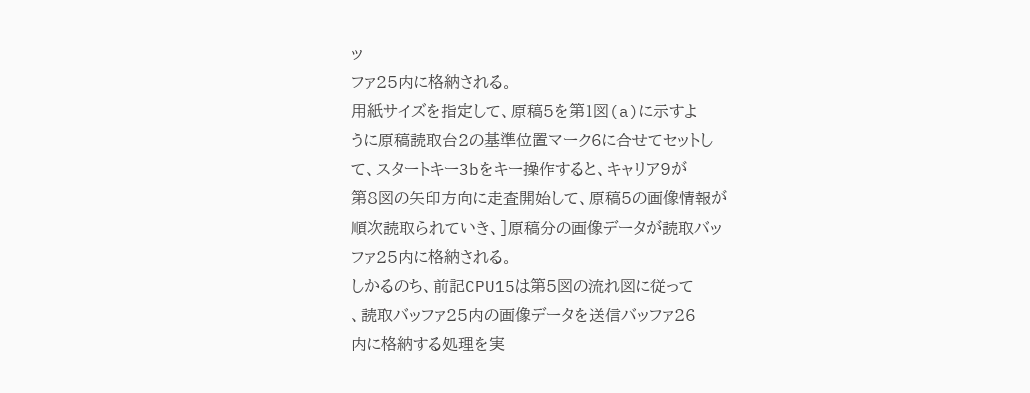ッ
ファ25内に格納される。
用紙サイズを指定して、原稿5を第1図(a)に示すよ
うに原稿読取台2の基準位置マーク6に合せてセットし
て、スタートキー3bをキー操作すると、キャリア9が
第8図の矢印方向に走査開始して、原稿5の画像情報が
順次読取られていき、]原稿分の画像データが読取バッ
ファ25内に格納される。
しかるのち、前記CPU15は第5図の流れ図に従って
、読取バッファ25内の画像データを送信バッファ26
内に格納する処理を実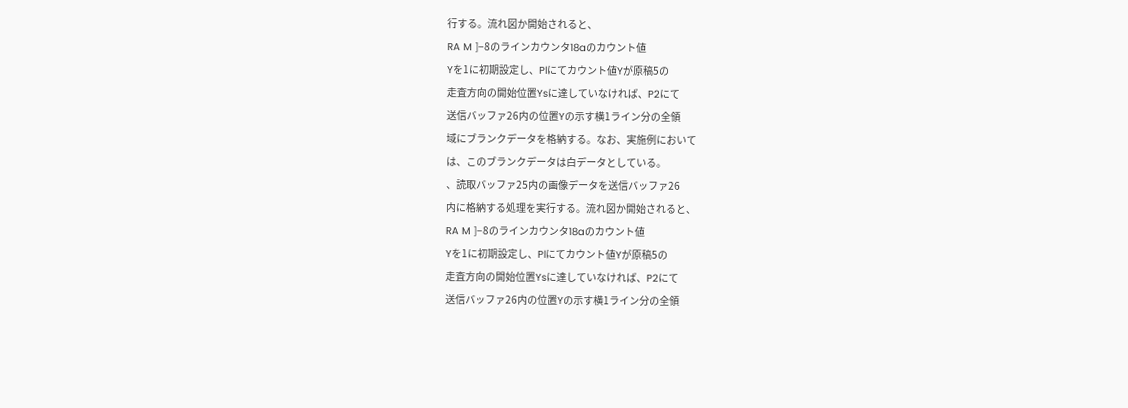行する。流れ図か開始されると、
RA M ]−8のラインカウンタ18aのカウント値
Yを1に初期設定し、Plにてカウント値Yが原稿5の
走査方向の開始位置Ysに達していなければ、P2にて
送信バッファ26内の位置Yの示す横1ライン分の全領
域にブランクデータを格納する。なお、実施例において
は、このブランクデータは白データとしている。
、読取バッファ25内の画像データを送信バッファ26
内に格納する処理を実行する。流れ図か開始されると、
RA M ]−8のラインカウンタ18aのカウント値
Yを1に初期設定し、Plにてカウント値Yが原稿5の
走査方向の開始位置Ysに達していなければ、P2にて
送信バッファ26内の位置Yの示す横1ライン分の全領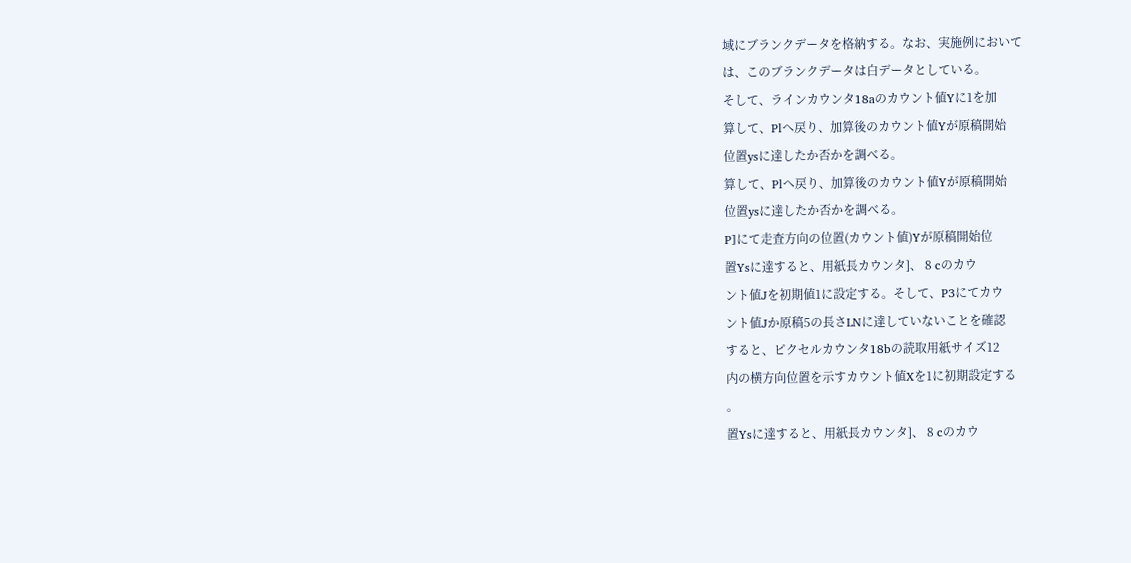域にブランクデータを格納する。なお、実施例において
は、このブランクデータは白データとしている。
そして、ラインカウンタ18aのカウント値Yに1を加
算して、Plへ戻り、加算後のカウント値Yが原稿開始
位置ysに達したか否かを調べる。
算して、Plへ戻り、加算後のカウント値Yが原稿開始
位置ysに達したか否かを調べる。
P]にて走査方向の位置(カウント値)Yが原稿開始位
置Ysに達すると、用紙長カウンタ]、 8 cのカウ
ント値Jを初期値1に設定する。そして、P3にてカウ
ント値Jか原稿5の長さLNに達していないことを確認
すると、ピクセルカウンタ18bの読取用紙サイズ12
内の横方向位置を示すカウント値Xを1に初期設定する
。
置Ysに達すると、用紙長カウンタ]、 8 cのカウ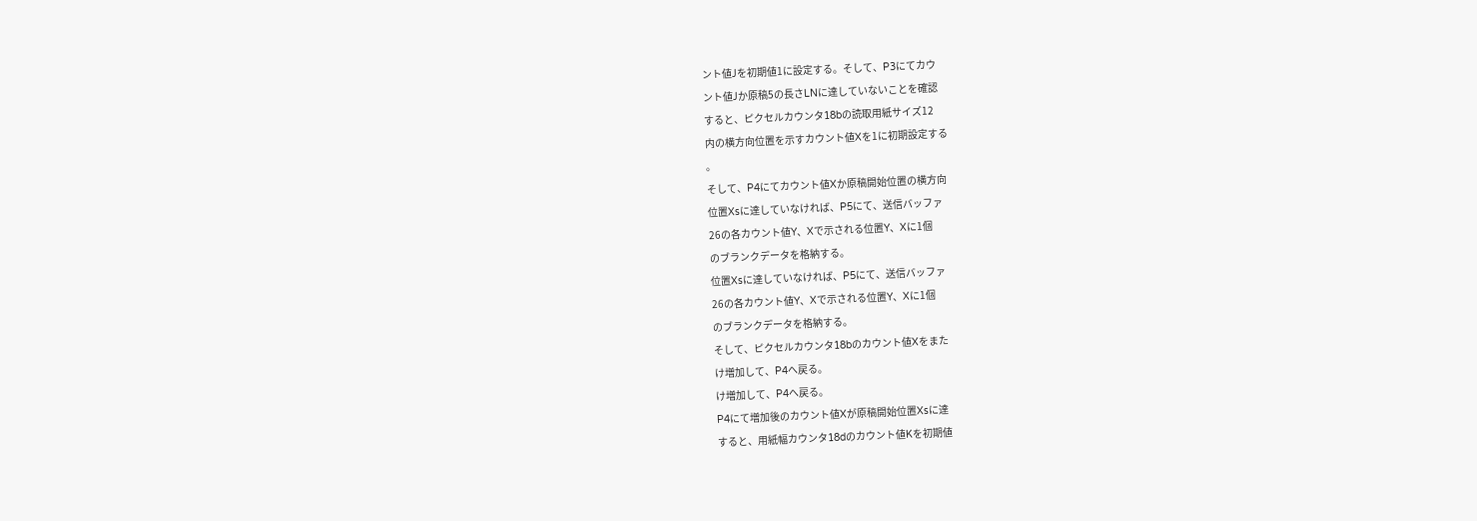ント値Jを初期値1に設定する。そして、P3にてカウ
ント値Jか原稿5の長さLNに達していないことを確認
すると、ピクセルカウンタ18bの読取用紙サイズ12
内の横方向位置を示すカウント値Xを1に初期設定する
。
そして、P4にてカウント値Xか原稿開始位置の横方向
位置Xsに達していなければ、P5にて、送信バッファ
26の各カウント値Y、Xで示される位置Y、Xに1個
のブランクデータを格納する。
位置Xsに達していなければ、P5にて、送信バッファ
26の各カウント値Y、Xで示される位置Y、Xに1個
のブランクデータを格納する。
そして、ピクセルカウンタ18bのカウント値Xをまた
け増加して、P4へ戻る。
け増加して、P4へ戻る。
P4にて増加後のカウント値Xが原稿開始位置Xsに達
すると、用紙幅カウンタ18dのカウント値Kを初期値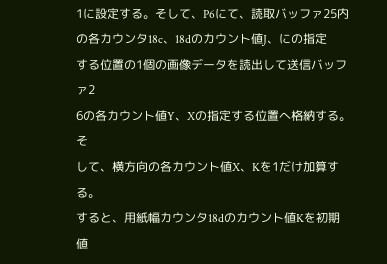1に設定する。そして、P6にて、読取バッファ25内
の各カウンタ18c、18dのカウント値J、にの指定
する位置の1個の画像データを読出して送信バッファ2
6の各カウント値Y、Xの指定する位置へ格納する。そ
して、横方向の各カウント値X、Kを1だけ加算する。
すると、用紙幅カウンタ18dのカウント値Kを初期値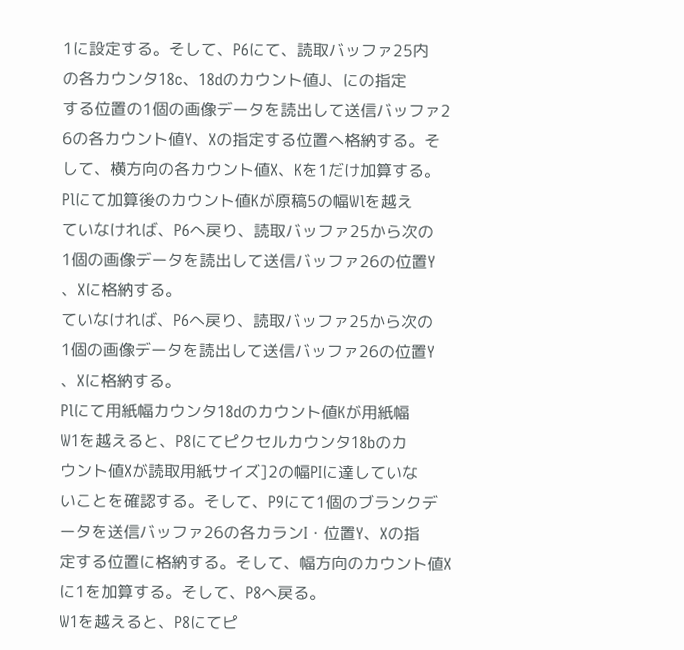1に設定する。そして、P6にて、読取バッファ25内
の各カウンタ18c、18dのカウント値J、にの指定
する位置の1個の画像データを読出して送信バッファ2
6の各カウント値Y、Xの指定する位置へ格納する。そ
して、横方向の各カウント値X、Kを1だけ加算する。
Plにて加算後のカウント値Kが原稿5の幅Wlを越え
ていなければ、P6へ戻り、読取バッファ25から次の
1個の画像データを読出して送信バッファ26の位置Y
、Xに格納する。
ていなければ、P6へ戻り、読取バッファ25から次の
1個の画像データを読出して送信バッファ26の位置Y
、Xに格納する。
Plにて用紙幅カウンタ18dのカウント値Kが用紙幅
W1を越えると、P8にてピクセルカウンタ18bのカ
ウント値Xが読取用紙サイズ]2の幅PIに達していな
いことを確認する。そして、P9にて1個のブランクデ
ータを送信バッファ26の各カランI・位置Y、Xの指
定する位置に格納する。そして、幅方向のカウント値X
に1を加算する。そして、P8へ戻る。
W1を越えると、P8にてピ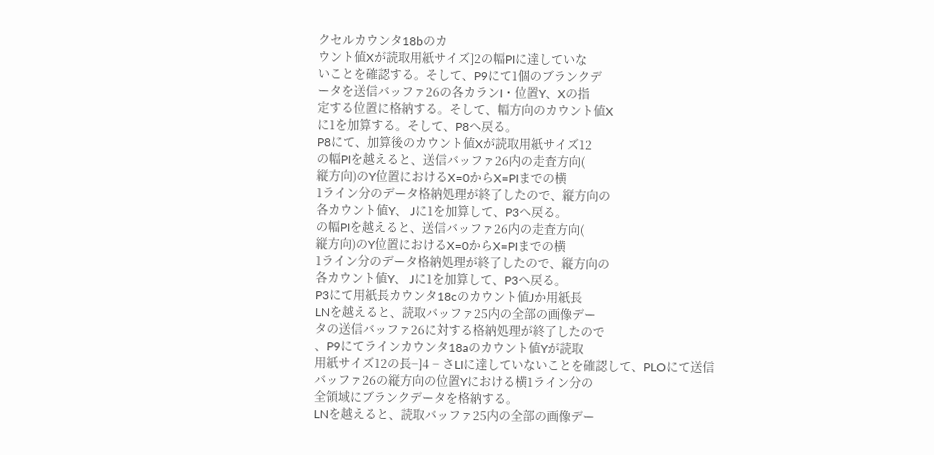クセルカウンタ18bのカ
ウント値Xが読取用紙サイズ]2の幅PIに達していな
いことを確認する。そして、P9にて1個のブランクデ
ータを送信バッファ26の各カランI・位置Y、Xの指
定する位置に格納する。そして、幅方向のカウント値X
に1を加算する。そして、P8へ戻る。
P8にて、加算後のカウント値Xが読取用紙サイズ12
の幅PIを越えると、送信バッファ26内の走査方向(
縦方向)のY位置におけるX=0からX=PIまでの横
1ライン分のデータ格納処理が終了したので、縦方向の
各カウント値Y、 Jに1を加算して、P3へ戻る。
の幅PIを越えると、送信バッファ26内の走査方向(
縦方向)のY位置におけるX=0からX=PIまでの横
1ライン分のデータ格納処理が終了したので、縦方向の
各カウント値Y、 Jに1を加算して、P3へ戻る。
P3にて用紙長カウンタ18cのカウント値Jか用紙長
LNを越えると、読取バッファ25内の全部の画像デー
タの送信バッファ26に対する格納処理が終了したので
、P9にてラインカウンタ18aのカウント値Yが読取
用紙サイズ12の長−]4 − さLIに達していないことを確認して、PLOにて送信
バッファ26の縦方向の位置Yにおける横1ライン分の
全領域にブランクデータを格納する。
LNを越えると、読取バッファ25内の全部の画像デー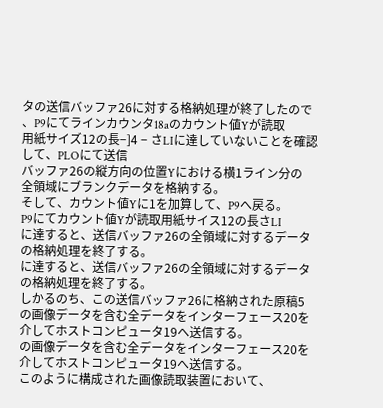タの送信バッファ26に対する格納処理が終了したので
、P9にてラインカウンタ18aのカウント値Yが読取
用紙サイズ12の長−]4 − さLIに達していないことを確認して、PLOにて送信
バッファ26の縦方向の位置Yにおける横1ライン分の
全領域にブランクデータを格納する。
そして、カウント値Yに1を加算して、P9へ戻る。
P9にてカウント値Yが読取用紙サイス12の長さLI
に達すると、送信バッファ26の全領域に対するデータ
の格納処理を終了する。
に達すると、送信バッファ26の全領域に対するデータ
の格納処理を終了する。
しかるのち、この送信バッファ26に格納された原稿5
の画像データを含む全データをインターフェース20を
介してホストコンピュータ19へ送信する。
の画像データを含む全データをインターフェース20を
介してホストコンピュータ19へ送信する。
このように構成された画像読取装置において、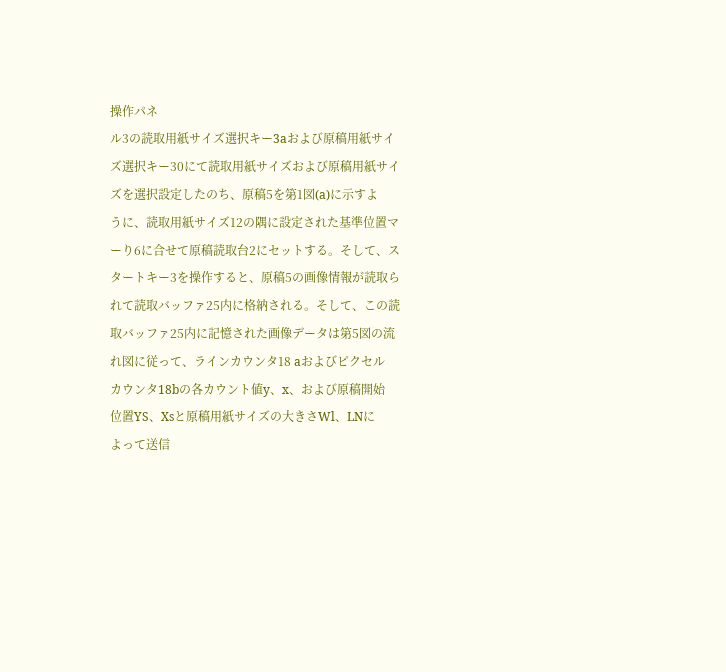操作パネ
ル3の読取用紙サイズ選択キー3aおよび原稿用紙サイ
ズ選択キー30にて読取用紙サイズおよび原稿用紙サイ
ズを選択設定したのち、原稿5を第1図(a)に示すよ
うに、読取用紙サイズ12の隅に設定された基準位置マ
ーり6に合せて原稿読取台2にセットする。そして、ス
タートキー3を操作すると、原稿5の画像情報が読取ら
れて読取バッファ25内に格納される。そして、この読
取バッファ25内に記憶された画像データは第5図の流
れ図に従って、ラインカウンタ18 aおよびピクセル
カウンタ18bの各カウント値y、x、および原稿開始
位置YS、Xsと原稿用紙サイズの大きさWl、LNに
よって送信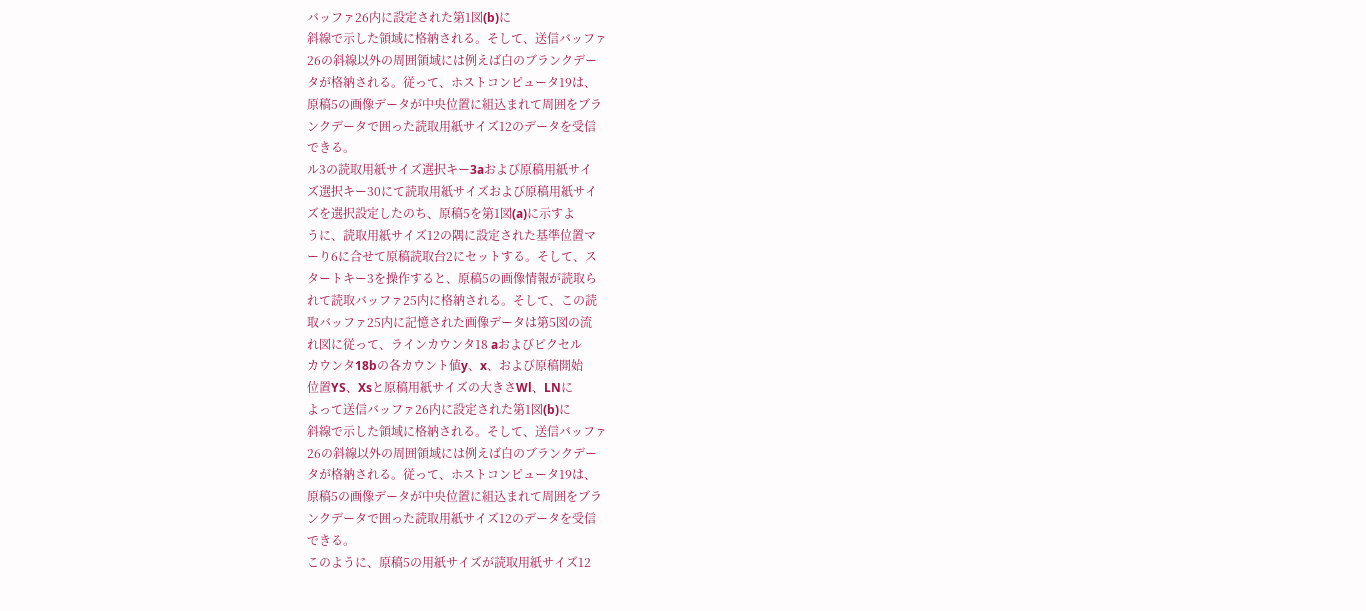バッファ26内に設定された第1図(b)に
斜線で示した領域に格納される。そして、送信バッファ
26の斜線以外の周囲領域には例えば白のブランクデー
タが格納される。従って、ホストコンピュータ19は、
原稿5の画像データが中央位置に組込まれて周囲をブラ
ンクデータで囲った読取用紙サイズ12のデータを受信
できる。
ル3の読取用紙サイズ選択キー3aおよび原稿用紙サイ
ズ選択キー30にて読取用紙サイズおよび原稿用紙サイ
ズを選択設定したのち、原稿5を第1図(a)に示すよ
うに、読取用紙サイズ12の隅に設定された基準位置マ
ーり6に合せて原稿読取台2にセットする。そして、ス
タートキー3を操作すると、原稿5の画像情報が読取ら
れて読取バッファ25内に格納される。そして、この読
取バッファ25内に記憶された画像データは第5図の流
れ図に従って、ラインカウンタ18 aおよびピクセル
カウンタ18bの各カウント値y、x、および原稿開始
位置YS、Xsと原稿用紙サイズの大きさWl、LNに
よって送信バッファ26内に設定された第1図(b)に
斜線で示した領域に格納される。そして、送信バッファ
26の斜線以外の周囲領域には例えば白のブランクデー
タが格納される。従って、ホストコンピュータ19は、
原稿5の画像データが中央位置に組込まれて周囲をブラ
ンクデータで囲った読取用紙サイズ12のデータを受信
できる。
このように、原稿5の用紙サイズが読取用紙サイズ12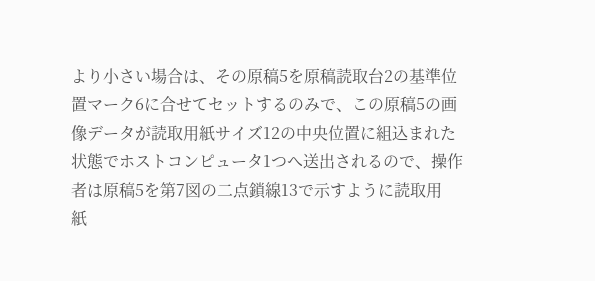より小さい場合は、その原稿5を原稿読取台2の基準位
置マーク6に合せてセットするのみで、この原稿5の画
像データが読取用紙サイズ12の中央位置に組込まれた
状態でホストコンピュータ1つへ送出されるので、操作
者は原稿5を第7図の二点鎖線13で示すように読取用
紙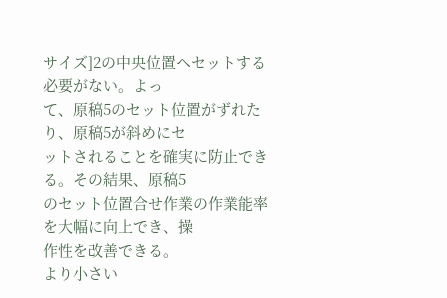サイズ]2の中央位置ヘセットする必要がない。よっ
て、原稿5のセット位置がずれたり、原稿5が斜めにセ
ットされることを確実に防止できる。その結果、原稿5
のセット位置合せ作業の作業能率を大幅に向上でき、操
作性を改善できる。
より小さい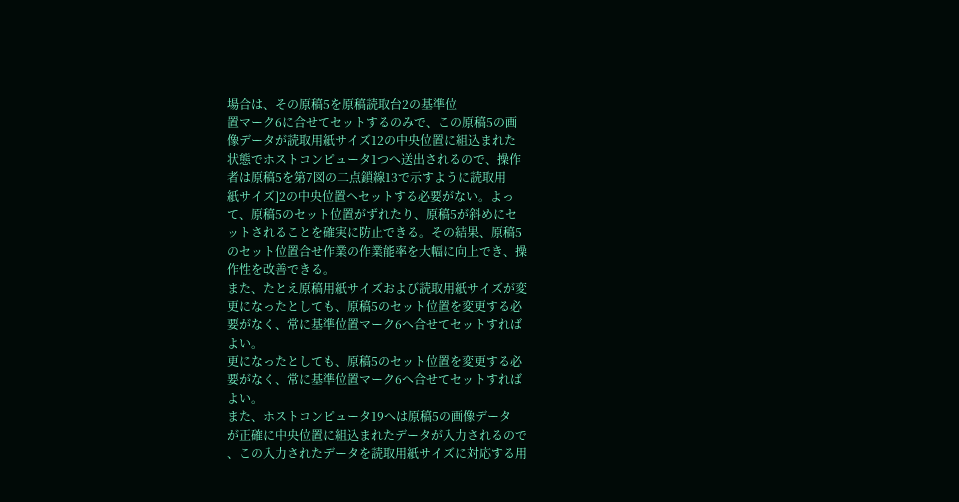場合は、その原稿5を原稿読取台2の基準位
置マーク6に合せてセットするのみで、この原稿5の画
像データが読取用紙サイズ12の中央位置に組込まれた
状態でホストコンピュータ1つへ送出されるので、操作
者は原稿5を第7図の二点鎖線13で示すように読取用
紙サイズ]2の中央位置ヘセットする必要がない。よっ
て、原稿5のセット位置がずれたり、原稿5が斜めにセ
ットされることを確実に防止できる。その結果、原稿5
のセット位置合せ作業の作業能率を大幅に向上でき、操
作性を改善できる。
また、たとえ原稿用紙サイズおよび読取用紙サイズが変
更になったとしても、原稿5のセット位置を変更する必
要がなく、常に基準位置マーク6へ合せてセットすれば
よい。
更になったとしても、原稿5のセット位置を変更する必
要がなく、常に基準位置マーク6へ合せてセットすれば
よい。
また、ホストコンピュータ19へは原稿5の画像データ
が正確に中央位置に組込まれたデータが入力されるので
、この入力されたデータを読取用紙サイズに対応する用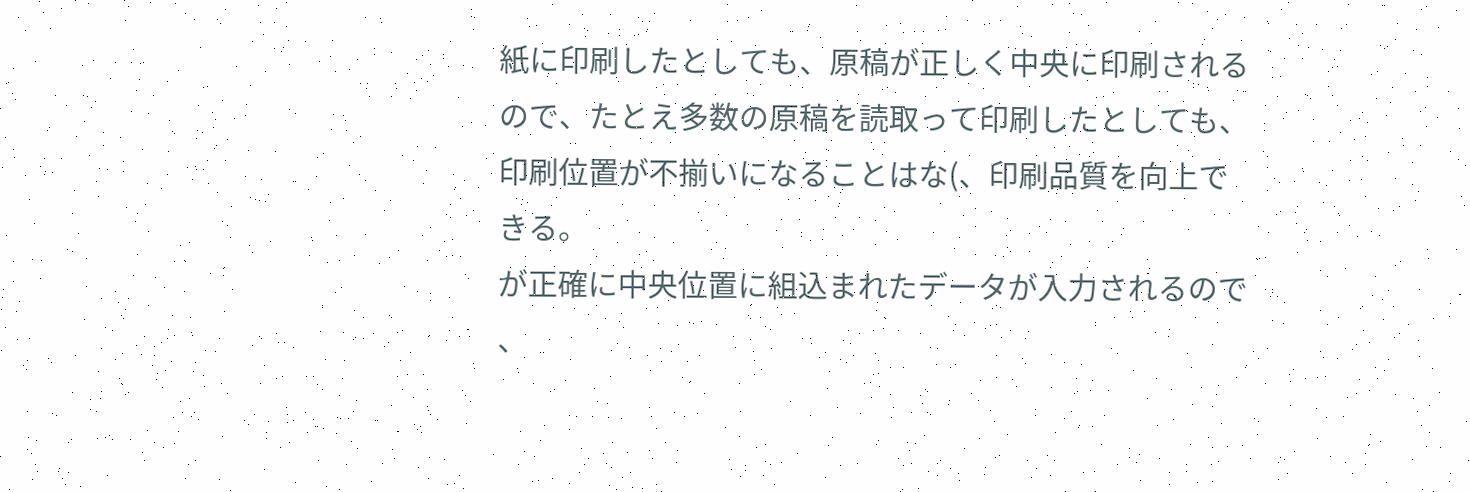紙に印刷したとしても、原稿が正しく中央に印刷される
ので、たとえ多数の原稿を読取って印刷したとしても、
印刷位置が不揃いになることはな(、印刷品質を向上で
きる。
が正確に中央位置に組込まれたデータが入力されるので
、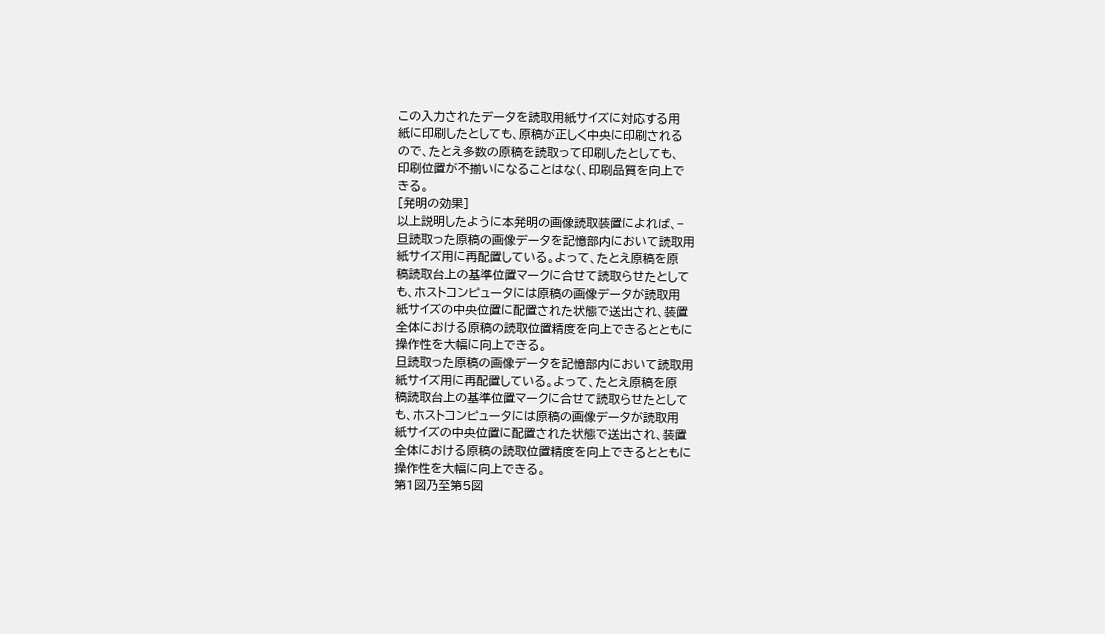この入力されたデータを読取用紙サイズに対応する用
紙に印刷したとしても、原稿が正しく中央に印刷される
ので、たとえ多数の原稿を読取って印刷したとしても、
印刷位置が不揃いになることはな(、印刷品質を向上で
きる。
[発明の効果]
以上説明したように本発明の画像読取装置によれば、−
旦読取った原稿の画像データを記憶部内において読取用
紙サイズ用に再配置している。よって、たとえ原稿を原
稿読取台上の基準位置マークに合せて読取らせたとして
も、ホストコンピュータには原稿の画像データが読取用
紙サイズの中央位置に配置された状態で送出され、装置
全体における原稿の読取位置精度を向上できるとともに
操作性を大幅に向上できる。
旦読取った原稿の画像データを記憶部内において読取用
紙サイズ用に再配置している。よって、たとえ原稿を原
稿読取台上の基準位置マークに合せて読取らせたとして
も、ホストコンピュータには原稿の画像データが読取用
紙サイズの中央位置に配置された状態で送出され、装置
全体における原稿の読取位置精度を向上できるとともに
操作性を大幅に向上できる。
第1図乃至第5図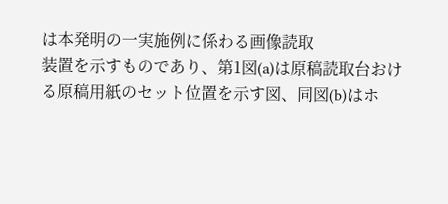は本発明の一実施例に係わる画像読取
装置を示すものであり、第1図(a)は原稿読取台おけ
る原稿用紙のセット位置を示す図、同図(b)はホ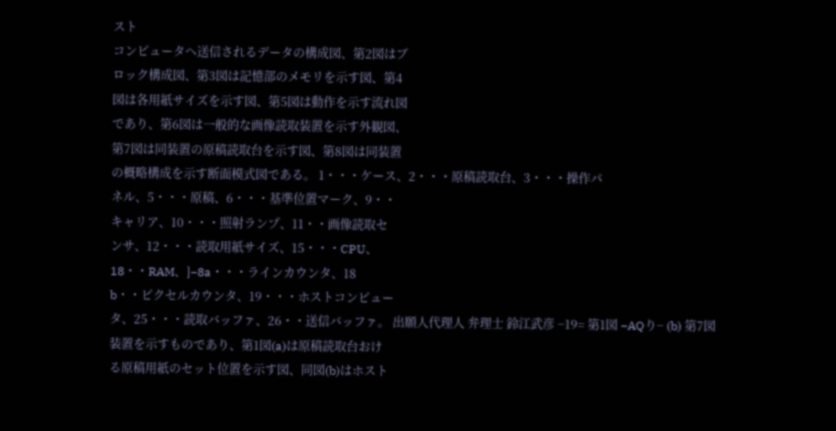スト
コンピュータへ送信されるデータの構成図、第2図はブ
ロック構成図、第3図は記憶部のメモリを示す図、第4
図は各用紙サイズを示す図、第5図は動作を示す流れ図
であり、第6図は一般的な画像読取装置を示す外観図、
第7図は同装置の原稿読取台を示す図、第8図は同装置
の概略構成を示す断面模式図である。 1・・・ケース、2・・・原稿読取台、3・・・操作パ
ネル、5・・・原稿、6・・・基準位置マーク、9・・
キャリア、10・・・照射ランプ、11・・画像読取セ
ンサ、12・・・読取用紙サイズ、15・・・CPU、
18・・RAM、]−8a・・・ラインカウンタ、18
b・・ピクセルカウンタ、19・・・ホストコンピュー
タ、25・・・読取バッファ、26・・送信バッファ。 出願人代理人 弁理士 鈴江武彦 −19= 第1図 −AQり− (b) 第7図
装置を示すものであり、第1図(a)は原稿読取台おけ
る原稿用紙のセット位置を示す図、同図(b)はホスト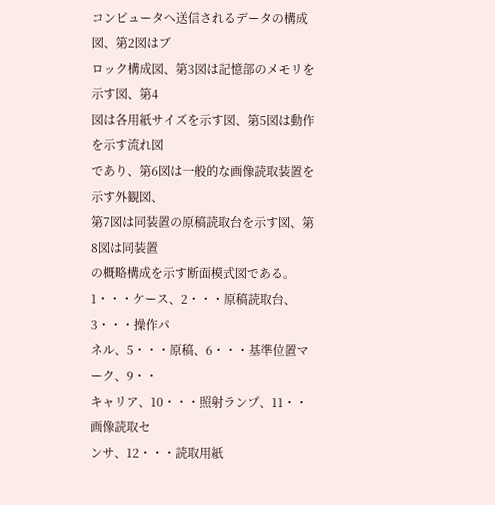コンピュータへ送信されるデータの構成図、第2図はブ
ロック構成図、第3図は記憶部のメモリを示す図、第4
図は各用紙サイズを示す図、第5図は動作を示す流れ図
であり、第6図は一般的な画像読取装置を示す外観図、
第7図は同装置の原稿読取台を示す図、第8図は同装置
の概略構成を示す断面模式図である。 1・・・ケース、2・・・原稿読取台、3・・・操作パ
ネル、5・・・原稿、6・・・基準位置マーク、9・・
キャリア、10・・・照射ランプ、11・・画像読取セ
ンサ、12・・・読取用紙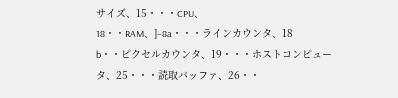サイズ、15・・・CPU、
18・・RAM、]−8a・・・ラインカウンタ、18
b・・ピクセルカウンタ、19・・・ホストコンピュー
タ、25・・・読取バッファ、26・・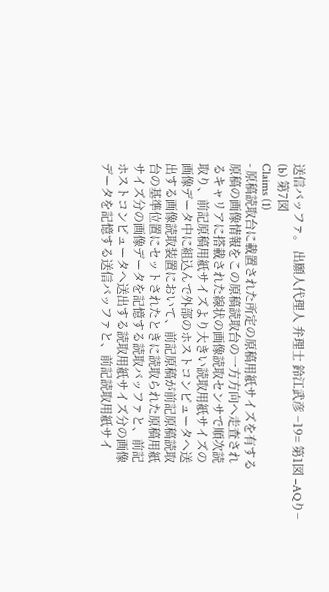送信バッファ。 出願人代理人 弁理士 鈴江武彦 −19= 第1図 −AQり− (b) 第7図
Claims (1)
- 原稿読取台に載置された所定の原稿用紙サイズを有する
原稿の画像情報をこの原稿読取台の一方方向へ走査され
るキャリアに搭載された線状の画像読取センサで順次読
取り、前記原稿用紙サイズより大きい読取用紙サイズの
画像データ中に組込んで外部のホストコンピュータへ送
出する画像読取装置において、前記原稿が前記原稿読取
台の基準位置にセットされたときに読取られた原稿用紙
サイズ分の画像データを記憶する読取バッファと、前記
ホストコンピュータへ送出する読取用紙サイズ分の画像
データを記憶する送信バッファと、前記読取用紙サイ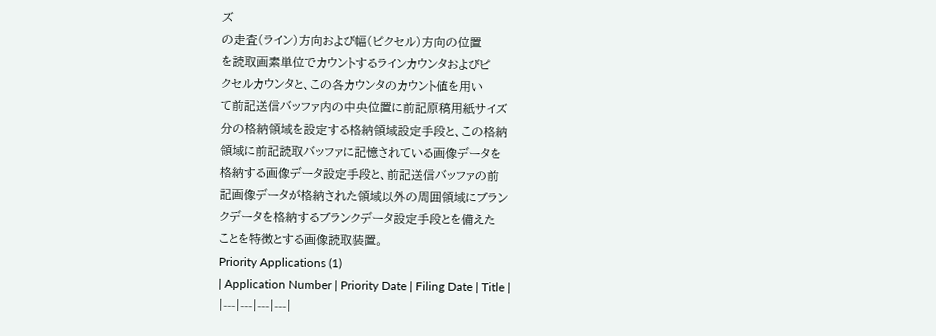ズ
の走査(ライン)方向および幅(ピクセル)方向の位置
を読取画素単位でカウントするラインカウンタおよびピ
クセルカウンタと、この各カウンタのカウント値を用い
て前記送信バッファ内の中央位置に前記原稿用紙サイズ
分の格納領域を設定する格納領域設定手段と、この格納
領域に前記読取バッファに記憶されている画像データを
格納する画像データ設定手段と、前記送信バッファの前
記画像データが格納された領域以外の周囲領域にブラン
クデータを格納するブランクデータ設定手段とを備えた
ことを特徴とする画像読取装置。
Priority Applications (1)
| Application Number | Priority Date | Filing Date | Title |
|---|---|---|---|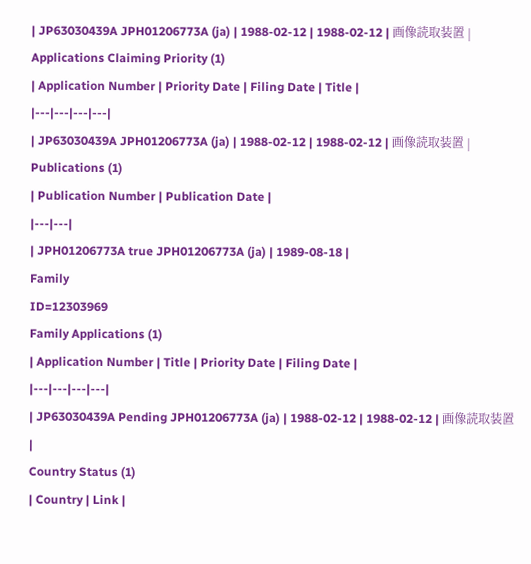| JP63030439A JPH01206773A (ja) | 1988-02-12 | 1988-02-12 | 画像読取装置 |
Applications Claiming Priority (1)
| Application Number | Priority Date | Filing Date | Title |
|---|---|---|---|
| JP63030439A JPH01206773A (ja) | 1988-02-12 | 1988-02-12 | 画像読取装置 |
Publications (1)
| Publication Number | Publication Date |
|---|---|
| JPH01206773A true JPH01206773A (ja) | 1989-08-18 |
Family
ID=12303969
Family Applications (1)
| Application Number | Title | Priority Date | Filing Date |
|---|---|---|---|
| JP63030439A Pending JPH01206773A (ja) | 1988-02-12 | 1988-02-12 | 画像読取装置 |
Country Status (1)
| Country | Link |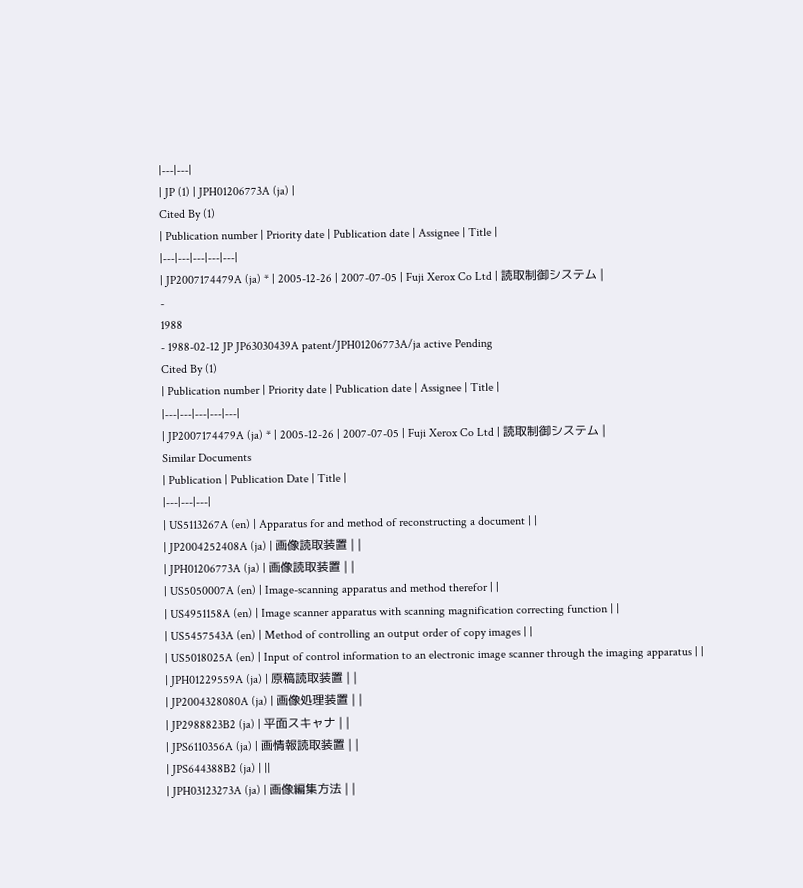|---|---|
| JP (1) | JPH01206773A (ja) |
Cited By (1)
| Publication number | Priority date | Publication date | Assignee | Title |
|---|---|---|---|---|
| JP2007174479A (ja) * | 2005-12-26 | 2007-07-05 | Fuji Xerox Co Ltd | 読取制御システム |
-
1988
- 1988-02-12 JP JP63030439A patent/JPH01206773A/ja active Pending
Cited By (1)
| Publication number | Priority date | Publication date | Assignee | Title |
|---|---|---|---|---|
| JP2007174479A (ja) * | 2005-12-26 | 2007-07-05 | Fuji Xerox Co Ltd | 読取制御システム |
Similar Documents
| Publication | Publication Date | Title |
|---|---|---|
| US5113267A (en) | Apparatus for and method of reconstructing a document | |
| JP2004252408A (ja) | 画像読取装置 | |
| JPH01206773A (ja) | 画像読取装置 | |
| US5050007A (en) | Image-scanning apparatus and method therefor | |
| US4951158A (en) | Image scanner apparatus with scanning magnification correcting function | |
| US5457543A (en) | Method of controlling an output order of copy images | |
| US5018025A (en) | Input of control information to an electronic image scanner through the imaging apparatus | |
| JPH01229559A (ja) | 原稿読取装置 | |
| JP2004328080A (ja) | 画像処理装置 | |
| JP2988823B2 (ja) | 平面スキャナ | |
| JPS6110356A (ja) | 画情報読取装置 | |
| JPS644388B2 (ja) | ||
| JPH03123273A (ja) | 画像編集方法 | |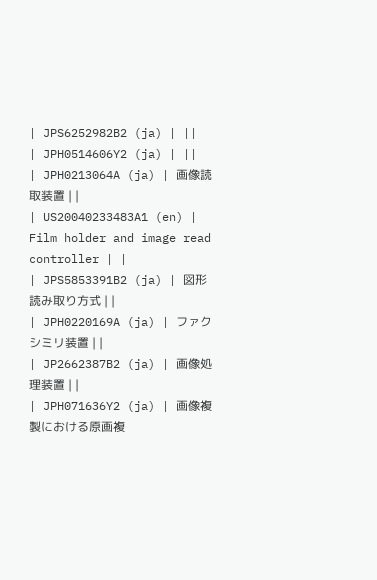| JPS6252982B2 (ja) | ||
| JPH0514606Y2 (ja) | ||
| JPH0213064A (ja) | 画像読取装置 | |
| US20040233483A1 (en) | Film holder and image read controller | |
| JPS5853391B2 (ja) | 図形読み取り方式 | |
| JPH0220169A (ja) | ファクシミリ装置 | |
| JP2662387B2 (ja) | 画像処理装置 | |
| JPH071636Y2 (ja) | 画像複製における原画複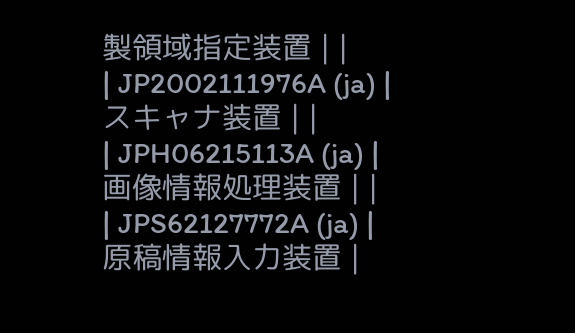製領域指定装置 | |
| JP2002111976A (ja) | スキャナ装置 | |
| JPH06215113A (ja) | 画像情報処理装置 | |
| JPS62127772A (ja) | 原稿情報入力装置 |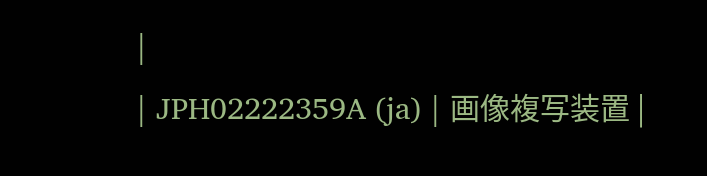|
| JPH02222359A (ja) | 画像複写装置 |